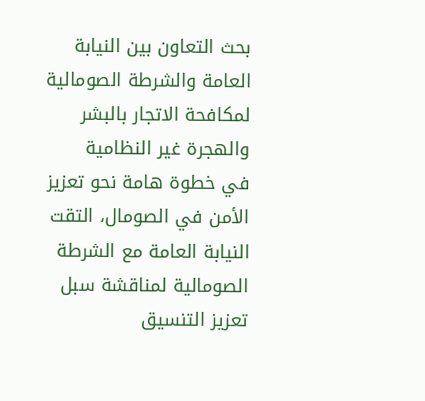بحث التعاون بين النيابة العامة والشرطة الصومالية لمكافحة الاتجار بالبشر والهجرة غير النظامية
في خطوة هامة نحو تعزيز الأمن في الصومال، التقت النيابة العامة مع الشرطة الصومالية لمناقشة سبل تعزيز التنسيق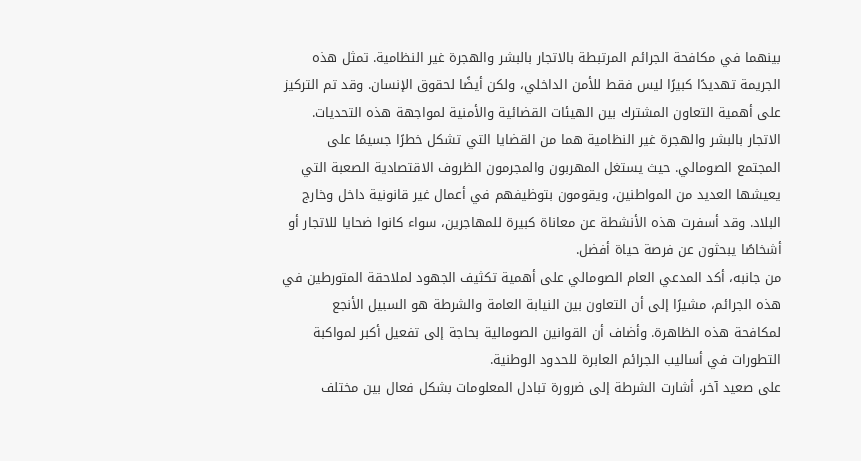بينهما في مكافحة الجرائم المرتبطة بالاتجار بالبشر والهجرة غير النظامية. تمثل هذه الجريمة تهديدًا كبيرًا ليس فقط للأمن الداخلي، ولكن أيضًا لحقوق الإنسان. وقد تم التركيز على أهمية التعاون المشترك بين الهيئات القضائية والأمنية لمواجهة هذه التحديات.
الاتجار بالبشر والهجرة غير النظامية هما من القضايا التي تشكل خطرًا جسيمًا على المجتمع الصومالي. حيث يستغل المهربون والمجرمون الظروف الاقتصادية الصعبة التي يعيشها العديد من المواطنين، ويقومون بتوظيفهم في أعمال غير قانونية داخل وخارج البلاد. وقد أسفرت هذه الأنشطة عن معاناة كبيرة للمهاجرين، سواء كانوا ضحايا للاتجار أو أشخاصًا يبحثون عن فرصة حياة أفضل.
من جانبه، أكد المدعي العام الصومالي على أهمية تكثيف الجهود لملاحقة المتورطين في هذه الجرائم، مشيرًا إلى أن التعاون بين النيابة العامة والشرطة هو السبيل الأنجع لمكافحة هذه الظاهرة. وأضاف أن القوانين الصومالية بحاجة إلى تفعيل أكبر لمواكبة التطورات في أساليب الجرائم العابرة للحدود الوطنية.
على صعيد آخر، أشارت الشرطة إلى ضرورة تبادل المعلومات بشكل فعال بين مختلف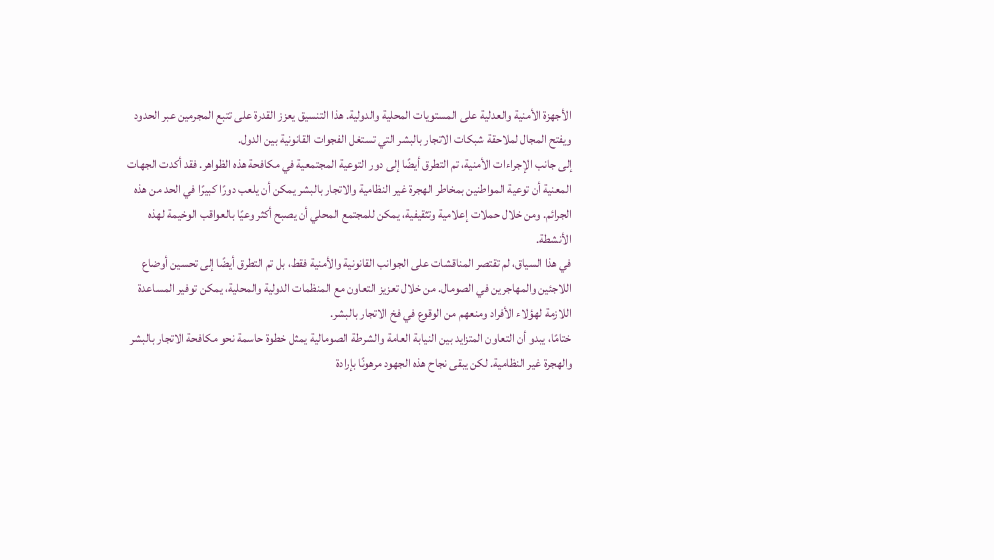الأجهزة الأمنية والعدلية على المستويات المحلية والدولية. هذا التنسيق يعزز القدرة على تتبع المجرمين عبر الحدود ويفتح المجال لملاحقة شبكات الاتجار بالبشر التي تستغل الفجوات القانونية بين الدول.
إلى جانب الإجراءات الأمنية، تم التطرق أيضًا إلى دور التوعية المجتمعية في مكافحة هذه الظواهر. فقد أكدت الجهات المعنية أن توعية المواطنين بمخاطر الهجرة غير النظامية والاتجار بالبشر يمكن أن يلعب دورًا كبيرًا في الحد من هذه الجرائم. ومن خلال حملات إعلامية وتثقيفية، يمكن للمجتمع المحلي أن يصبح أكثر وعيًا بالعواقب الوخيمة لهذه الأنشطة.
في هذا السياق، لم تقتصر المناقشات على الجوانب القانونية والأمنية فقط، بل تم التطرق أيضًا إلى تحسين أوضاع اللاجئين والمهاجرين في الصومال. من خلال تعزيز التعاون مع المنظمات الدولية والمحلية، يمكن توفير المساعدة اللازمة لهؤلاء الأفراد ومنعهم من الوقوع في فخ الاتجار بالبشر.
ختامًا، يبدو أن التعاون المتزايد بين النيابة العامة والشرطة الصومالية يمثل خطوة حاسمة نحو مكافحة الاتجار بالبشر والهجرة غير النظامية. لكن يبقى نجاح هذه الجهود مرهونًا بإرادة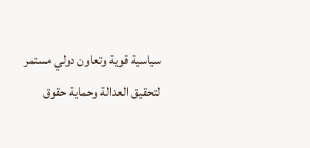سياسية قوية وتعاون دولي مستمر لتحقيق العدالة وحماية حقوق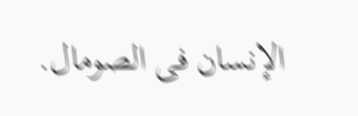الإنسان فى الصومال.